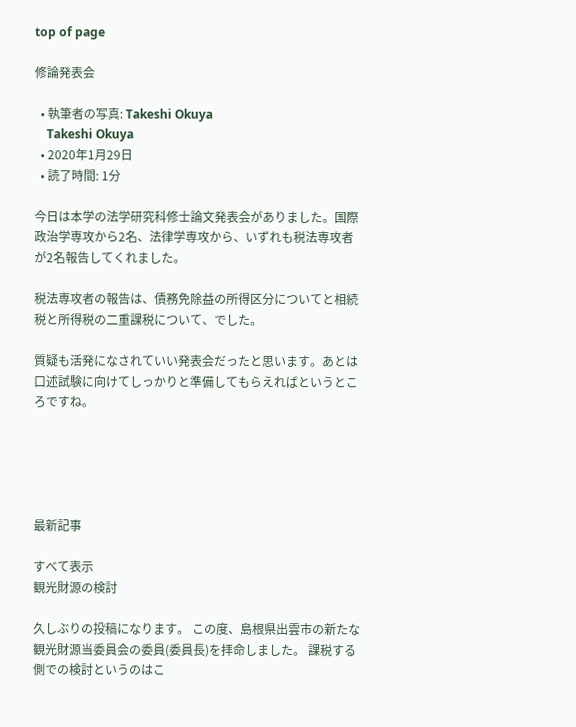top of page

修論発表会

  • 執筆者の写真: Takeshi Okuya
    Takeshi Okuya
  • 2020年1月29日
  • 読了時間: 1分

今日は本学の法学研究科修士論文発表会がありました。国際政治学専攻から2名、法律学専攻から、いずれも税法専攻者が2名報告してくれました。

税法専攻者の報告は、債務免除益の所得区分についてと相続税と所得税の二重課税について、でした。

質疑も活発になされていい発表会だったと思います。あとは口述試験に向けてしっかりと準備してもらえればというところですね。





最新記事

すべて表示
観光財源の検討

久しぶりの投稿になります。 この度、島根県出雲市の新たな観光財源当委員会の委員(委員長)を拝命しました。 課税する側での検討というのはこ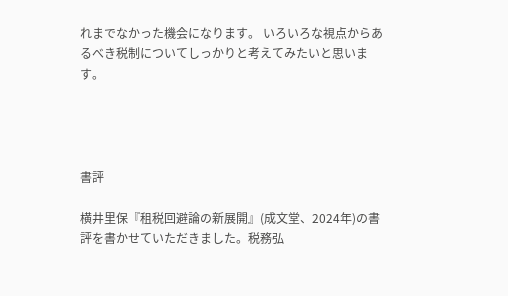れまでなかった機会になります。 いろいろな視点からあるべき税制についてしっかりと考えてみたいと思います。




書評

横井里保『租税回避論の新展開』(成文堂、2024年)の書評を書かせていただきました。税務弘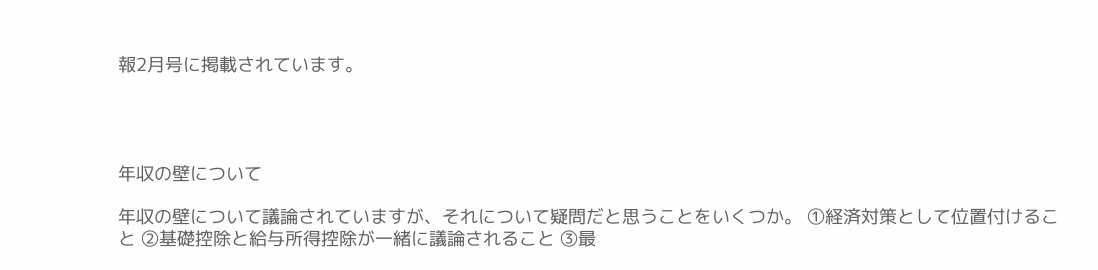報2月号に掲載されています。




年収の壁について

年収の壁について議論されていますが、それについて疑問だと思うことをいくつか。 ①経済対策として位置付けること ②基礎控除と給与所得控除が一緒に議論されること ③最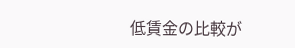低賃金の比較が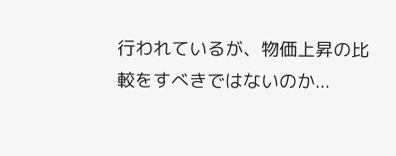行われているが、物価上昇の比較をすべきではないのか...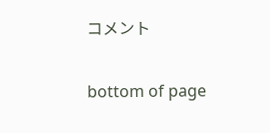コメント


bottom of page